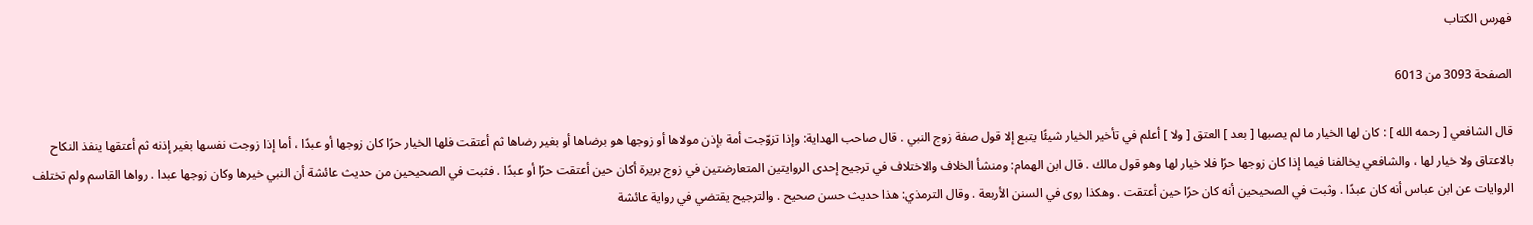فهرس الكتاب

الصفحة 3093 من 6013

قال الشافعي [ رحمه الله ] : كان لها الخيار ما لم يصبها [ بعد ] العتق [ ولا ] أعلم في تأخير الخيار شيئًا يتبع إلا قول صفة زوج النبي . قال صاحب الهداية: وإذا تزوّجت أمة بإذن مولاها أو زوجها هو برضاها أو بغير رضاها ثم أعتقت فلها الخيار حرًا كان زوجها أو عبدًا ، أما إذا زوجت نفسها بغير إذنه ثم أعتقها ينفذ النكاح بالاعتاق ولا خيار لها ، والشافعي يخالفنا فيما إذا كان زوجها حرًا فلا خيار لها وهو قول مالك . قال ابن الهمام: ومنشأ الخلاف والاختلاف في ترجيح إحدى الروايتين المتعارضتين في زوج بريرة أكان حين أعتقت حرًا أو عبدًا . فثبت في الصحيحين من حديث عائشة أن النبي خيرها وكان زوجها عبدا . رواها القاسم ولم تختلف الروايات عن ابن عباس أنه كان عبدًا . وثبت في الصحيحين أنه كان حرًا حين أعتقت . وهكذا روى في السنن الأربعة . وقال الترمذي: هذا حديث حسن صحيح . والترجيح يقتضي في رواية عائشة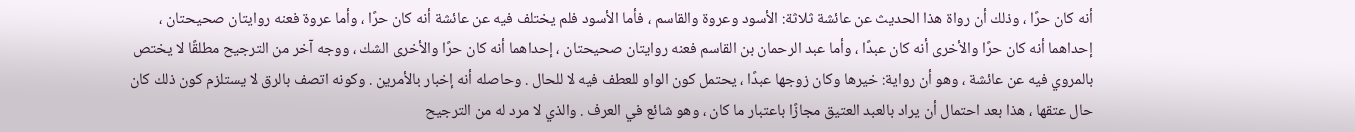أنه كان حرًا ، وذلك أن رواة هذا الحديث عن عائشة ثلاثة: الأسود وعروة والقاسم ، فأما الأسود فلم يختلف فيه عن عائشة أنه كان حرًا ، وأما عروة فعنه روايتان صحيحتان ، إحداهما أنه كان حرًا والأخرى أنه كان عبدًا ، وأما عبد الرحمان بن القاسم فعنه روايتان صحيحتان ، إحداهما أنه كان حرًا والأخرى الشك ، ووجه آخر من الترجيح مطلقًا لا يختص بالمروي فيه عن عائشة ، وهو أن رواية: خيرها وكان زوجها عبدًا ، يحتمل كون الواو للعطف فيه لا للحال . وحاصله أنه إخبار بالأمرين . وكونه اتصف بالرق لا يستلزم كون ذلك كان حال عتقها ، هذا بعد احتمال أن يراد بالعبد العتيق مجازًا باعتبار ما كان ، وهو شائع في العرف . والذي لا مرد له من الترجيح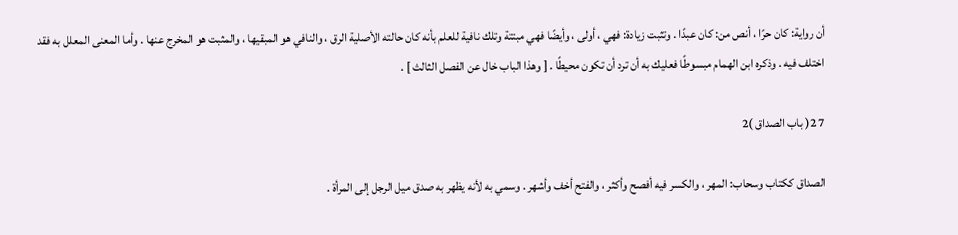أن رواية: كان حرًا ، أنص من: كان عبدًا . وتثبت زيادة: فهي ، أولى ، وأيضًا فهي مبتتة وتلك نافية للعلم بأنه كان حالته الأصلية الرق ، والنافي هو المبقيها ، والمثبت هو المخرج عنها . وأما المعنى المعلل به فقد اختلف فيه . وذكره ابن الهمام مبسوطًا فعليك به أن ترد أن تكون محيطًا . [ وهذا الباب خال عن الفصل الثالث ] .

7 2( باب الصداق )2

الصداق ككتاب وسحاب: المهر ، والكسر فيه أفصح وأكثر ، والفتح أخف وأشهر . وسمي به لأنه يظهر به صدق ميل الرجل إلى المرأة .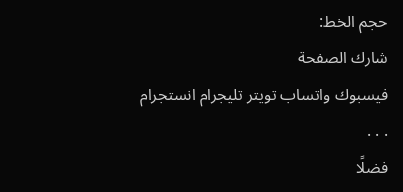حجم الخط:
شارك الصفحة
فيسبوك واتساب تويتر تليجرام انستجرام
. . .
فضلًا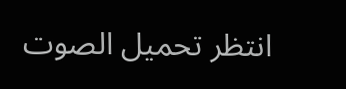انتظر تحميل الصوت